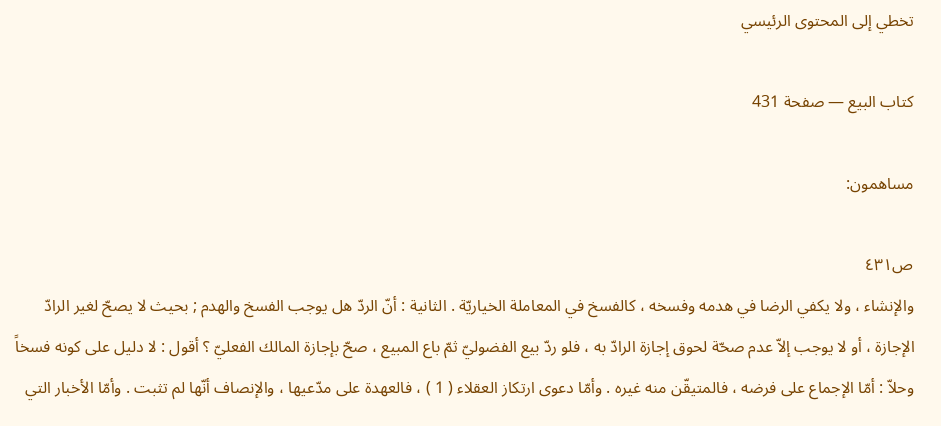تخطي إلى المحتوى الرئيسي

كتاب البيع — صفحة 431

مساهمون:

ص٤٣١
والإنشاء ، ولا يكفي الرضا في هدمه وفسخه ، كالفسخ في المعاملة الخياريّة . الثانية : أنّ الردّ هل يوجب الفسخ والهدم ; بحيث لا يصحّ لغير الرادّ الإجازة ، أو لا يوجب إلاّ عدم صحّة لحوق إجازة الرادّ به ، فلو ردّ بيع الفضوليّ ثمّ باع المبيع ، صحّ بإجازة المالك الفعليّ ؟ أقول : لا دليل على كونه فسخاً وحلاّ : أمّا الإجماع على فرضه ، فالمتيقّن منه غيره . وأمّا دعوى ارتكاز العقلاء ( 1 ) ، فالعهدة على مدّعيها ، والإنصاف أنّها لم تثبت . وأمّا الأخبار التي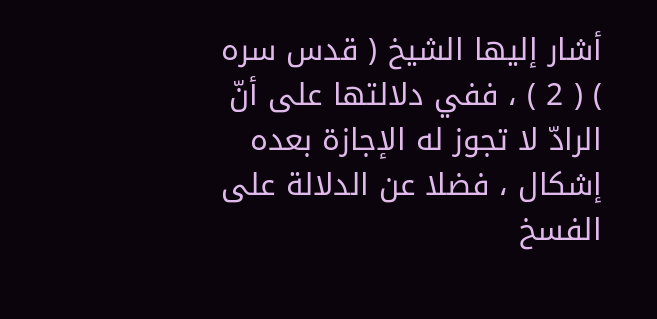أشار إليها الشيخ ( قدس سره ) ( 2 ) ، ففي دلالتها على أنّ الرادّ لا تجوز له الإجازة بعده إشكال ، فضلا عن الدلالة على الفسخ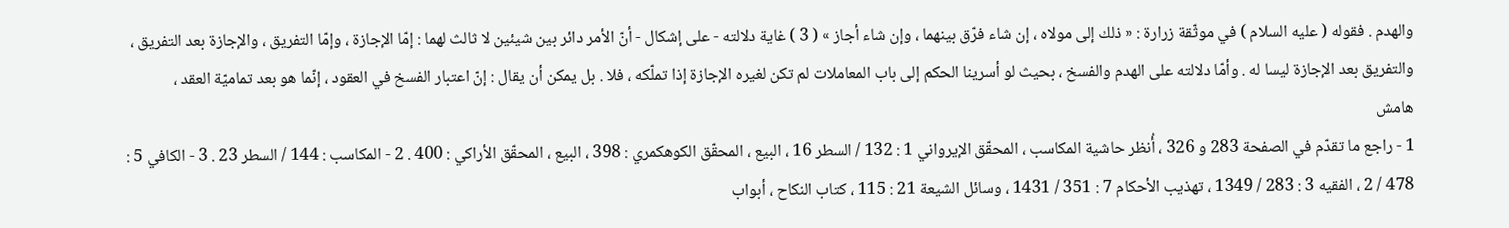والهدم . فقوله ( عليه السلام ) في موثّقة زرارة : « ذلك إلى مولاه ، إن شاء فرّق بينهما ، وإن شاء أجاز » ( 3 ) غاية دلالته - على إشكال - أنّ الأمر دائر بين شيئين لا ثالث لهما : إمّا الإجازة ، وإمّا التفريق ، والإجازة بعد التفريق ، والتفريق بعد الإجازة ليسا له . وأمّا دلالته على الهدم والفسخ ، بحيث لو أسرينا الحكم إلى باب المعاملات لم تكن لغيره الإجازة إذا تملّكه ، فلا . بل يمكن أن يقال : إنّ اعتبار الفسخ في العقود ، إنّما هو بعد تماميّة العقد ،
هامش
1 - راجع ما تقدّم في الصفحة 283 و 326 ، أُنظر حاشية المكاسب ، المحقّق الإيرواني 1 : 132 / السطر 16 ، البيع ، المحقّق الكوهكمري : 398 ، البيع ، المحقّق الأراكي : 400 . 2 - المكاسب : 144 / السطر 23 . 3 - الكافي 5 : 478 / 2 ، الفقيه 3 : 283 / 1349 ، تهذيب الأحكام 7 : 351 / 1431 ، وسائل الشيعة 21 : 115 ، كتاب النكاح ، أبواب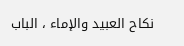نكاح العبيد والإماء ، الباب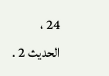24 ، الحديث 2 .